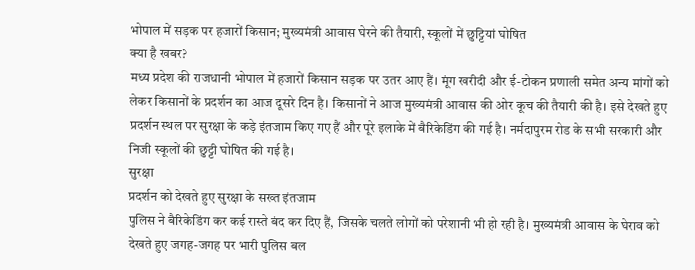भोपाल में सड़क पर हजारों किसान; मुख्यमंत्री आवास घेरने की तैयारी, स्कूलों में छुट्टियां घोषित
क्या है खबर?
मध्य प्रदेश की राजधानी भोपाल में हजारों किसान सड़क पर उतर आए हैं। मूंग खरीदी और ई-टोकन प्रणाली समेत अन्य मांगों को लेकर किसानों के प्रदर्शन का आज दूसरे दिन है। किसानों ने आज मुख्यमंत्री आवास की ओर कूच की तैयारी की है। इसे देखते हुए प्रदर्शन स्थल पर सुरक्षा के कड़े इंतजाम किए गए हैं और पूरे इलाके में बैरिकेडिंग की गई है। नर्मदापुरम रोड के सभी सरकारी और निजी स्कूलों की छुट्टी घोषित की गई है।
सुरक्षा
प्रदर्शन को देखते हुए सुरक्षा के सख्त इंतजाम
पुलिस ने बैरिकेडिंग कर कई रास्ते बंद कर दिए हैं, जिसके चलते लोगों को परेशानी भी हो रही है। मुख्यमंत्री आवास के घेराव को देखते हुए जगह-जगह पर भारी पुलिस बल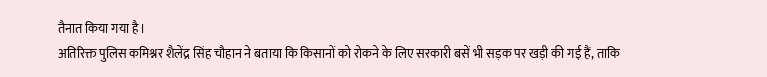तैनात किया गया है।
अतिरिक्त पुलिस कमिश्नर शैलेंद्र सिंह चौहान ने बताया कि किसानों को रोकने के लिए सरकारी बसें भी सड़क पर खड़ी की गई हैं, ताकि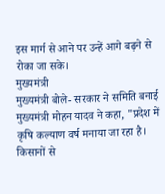इस मार्ग से आने पर उन्हें आगे बढ़ने से रोका जा सके।
मुख्यमंत्री
मुख्यमंत्री बोले- सरकार ने समिति बनाई
मुख्यमंत्री मोहन यादव ने कहा, "प्रदेश में कृषि कल्याण वर्ष मनाया जा रहा है। किसानों से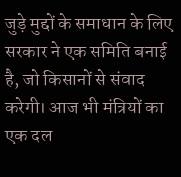जुड़े मुद्दों के समाधान के लिए सरकार ने एक समिति बनाई है, जो किसानों से संवाद करेगी। आज भी मंत्रियों का एक दल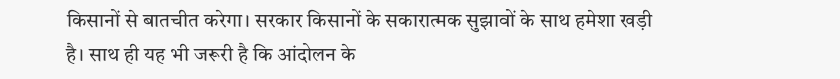किसानों से बातचीत करेगा। सरकार किसानों के सकारात्मक सुझावों के साथ हमेशा खड़ी है। साथ ही यह भी जरूरी है कि आंदोलन के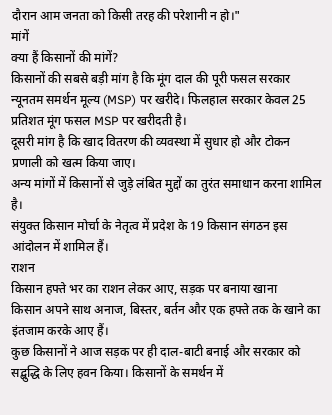दौरान आम जनता को किसी तरह की परेशानी न हो।"
मांगें
क्या हैं किसानों की मांगें?
किसानों की सबसे बड़ी मांग है कि मूंग दाल की पूरी फसल सरकार न्यूनतम समर्थन मूल्य (MSP) पर खरीदे। फिलहाल सरकार केवल 25 प्रतिशत मूंग फसल MSP पर खरीदती है।
दूसरी मांग है कि खाद वितरण की व्यवस्था में सुधार हो और टोकन प्रणाली को खत्म किया जाए।
अन्य मांगों में किसानों से जुड़े लंबित मुद्दों का तुरंत समाधान करना शामिल है।
संयुक्त किसान मोर्चा के नेतृत्व में प्रदेश के 19 किसान संगठन इस आंदोलन में शामिल हैं।
राशन
किसान हफ्ते भर का राशन लेकर आए, सड़क पर बनाया खाना
किसान अपने साथ अनाज, बिस्तर, बर्तन और एक हफ्ते तक के खाने का इंतजाम करके आए हैं।
कुछ किसानों ने आज सड़क पर ही दाल-बाटी बनाई और सरकार को सद्बुद्धि के लिए हवन किया। किसानों के समर्थन में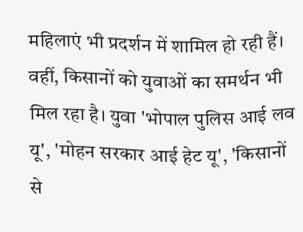महिलाएं भी प्रदर्शन में शामिल हो रही हैं।
वहीं, किसानों को युवाओं का समर्थन भी मिल रहा है। युवा 'भोपाल पुलिस आई लव यू', 'मोहन सरकार आई हेट यू', 'किसानों से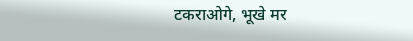टकराओगे, भूखे मर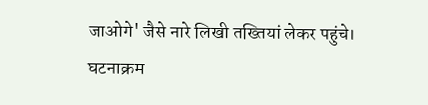जाओगे' जैसे नारे लिखी तख्तियां लेकर पहुंचे।
घटनाक्रम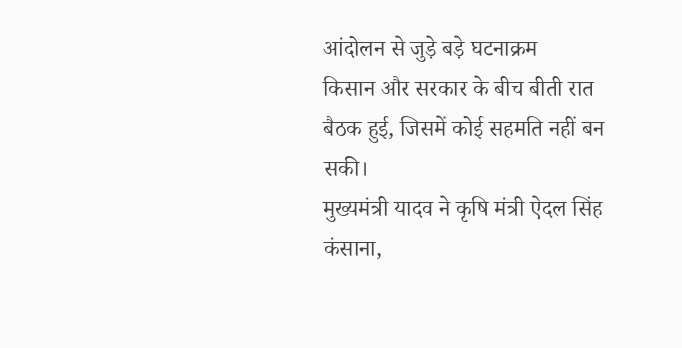आंदोलन से जुड़े बड़े घटनाक्रम
किसान और सरकार के बीच बीती रात बैठक हुई, जिसमें कोई सहमति नहीं बन सकी।
मुख्यमंत्री यादव ने कृषि मंत्री ऐदल सिंह कंसाना,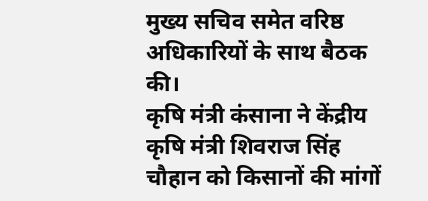मुख्य सचिव समेत वरिष्ठ अधिकारियों के साथ बैठक की।
कृषि मंत्री कंसाना ने केंद्रीय कृषि मंत्री शिवराज सिंह चौहान को किसानों की मांगों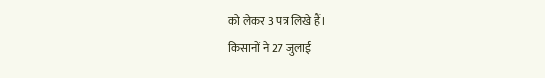को लेकर 3 पत्र लिखे हैं।
किसानों ने 27 जुलाई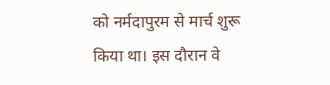को नर्मदापुरम से मार्च शुरू किया था। इस दौरान वे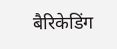बैरिकेडिंग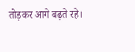तोड़कर आगे बढ़ते रहे।